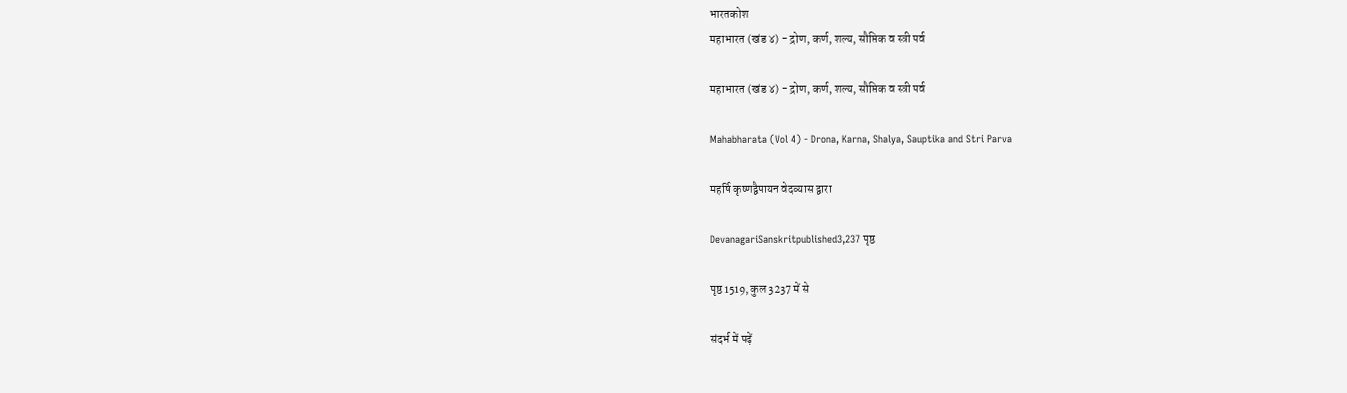भारतकोश
महाभारत (खंड ४) - द्रोण, कर्ण, शल्य, सौप्तिक व स्त्री पर्व

महाभारत (खंड ४) - द्रोण, कर्ण, शल्य, सौप्तिक व स्त्री पर्व

Mahabharata (Vol 4) - Drona, Karna, Shalya, Sauptika and Stri Parva

महर्षि कृष्णद्वैपायन वेदव्यास द्वारा

DevanagariSanskritpublished3,237 पृष्ठ

पृष्ठ 1519, कुल 3237 में से

संदर्भ में पढ़ें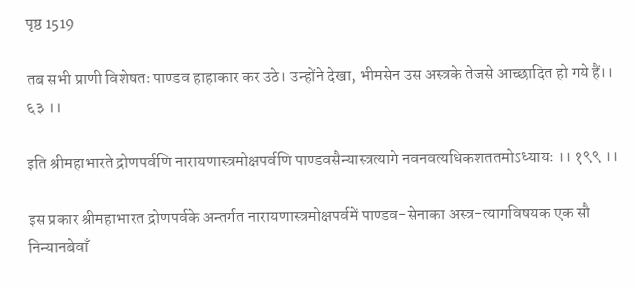पृष्ठ 1519

तब सभी प्राणी विशेषतः पाण्डव हाहाकार कर उठे। उन्होंने देखा, भीमसेन उस अस्त्रके तेजसे आच्छादित हो गये हैं।। ६३ ।।

इति श्रीमहाभारते द्रोणपर्वणि नारायणास्त्रमोक्षपर्वणि पाण्डवसैन्यास्त्रत्यागे नवनवत्यधिकशततमोऽध्यायः ।। १९९ ।।

इस प्रकार श्रीमहाभारत द्रोणपर्वके अन्तर्गत नारायणास्त्रमोक्षपर्वमें पाण्डव-सेनाका अस्त्र-त्यागविषयक एक सौ निन्यानबेवाँ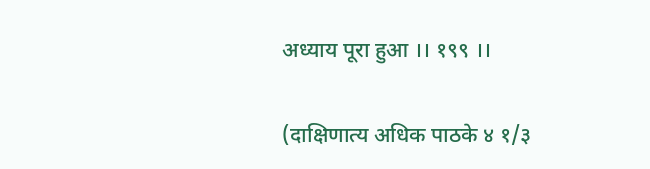अध्याय पूरा हुआ ।। १९९ ।।

(दाक्षिणात्य अधिक पाठके ४ १/३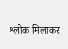श्लोक मिलाकर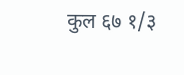कुल ६७ १/३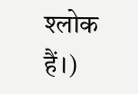श्लोक हैं।)